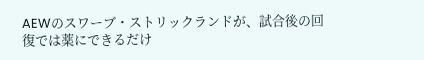AEWのスワーブ・ストリックランドが、試合後の回復では薬にできるだけ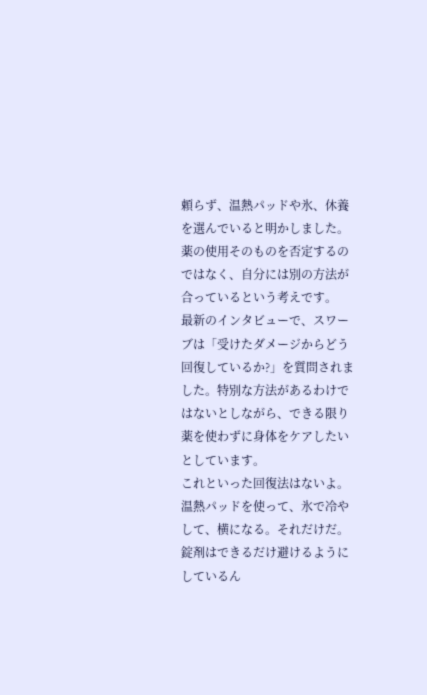頼らず、温熱パッドや氷、休養を選んでいると明かしました。薬の使用そのものを否定するのではなく、自分には別の方法が合っているという考えです。
最新のインタビューで、スワーブは「受けたダメージからどう回復しているか?」を質問されました。特別な方法があるわけではないとしながら、できる限り薬を使わずに身体をケアしたいとしています。
これといった回復法はないよ。温熱パッドを使って、氷で冷やして、横になる。それだけだ。
錠剤はできるだけ避けるようにしているん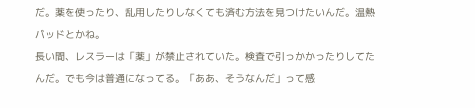だ。薬を使ったり、乱用したりしなくても済む方法を見つけたいんだ。温熱パッドとかね。
長い間、レスラーは「薬」が禁止されていた。検査で引っかかったりしてたんだ。でも今は普通になってる。「ああ、そうなんだ」って感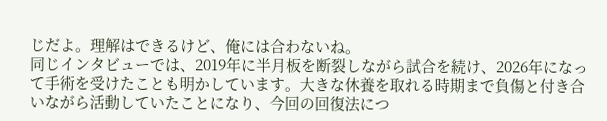じだよ。理解はできるけど、俺には合わないね。
同じインタビューでは、2019年に半月板を断裂しながら試合を続け、2026年になって手術を受けたことも明かしています。大きな休養を取れる時期まで負傷と付き合いながら活動していたことになり、今回の回復法につ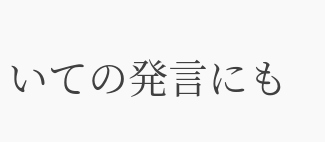いての発言にも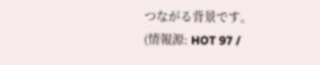つながる背景です。
(情報源: HOT 97 /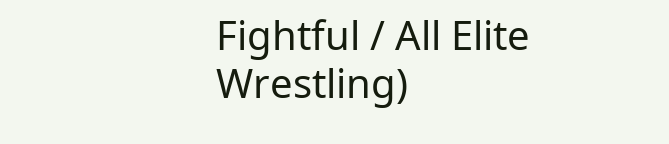Fightful / All Elite Wrestling)